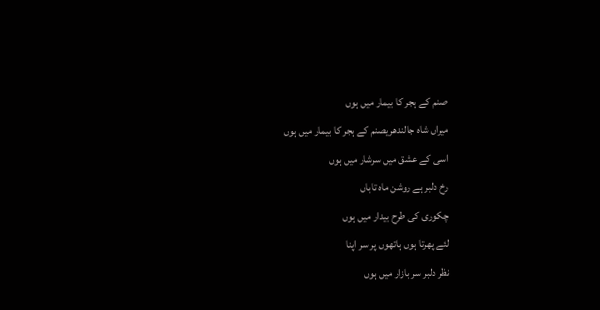صنم کے ہجر کا بیمار میں ہوں
میراں شاہ جالندھریصنم کے ہجر کا بیمار میں ہوں
اسی کے عشق میں سرشار میں ہوں
رخ دلبر ہے روشن ماہ تاباں
چکوری کی طرح بیدار میں ہوں
لئے پھرتا ہوں ہاتھوں پر سر اپنا
نظر دلبر سر بازار میں ہوں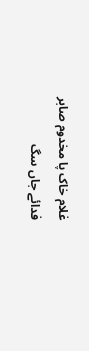غلام خاک پا مخدوم صابر
فدائے جاں سگ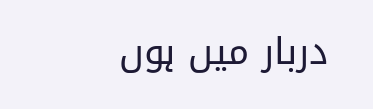دربار میں ہوں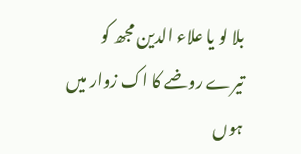بلا لو یا علاء الدین مجھ کو
تیرے روضے کا اک زوار میں ہوں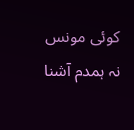کوئی مونس نہ ہمدم آشنا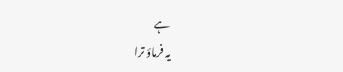ہے
یہ فرماؤ ترا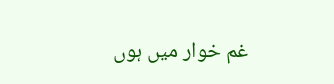غم خوار میں ہوں